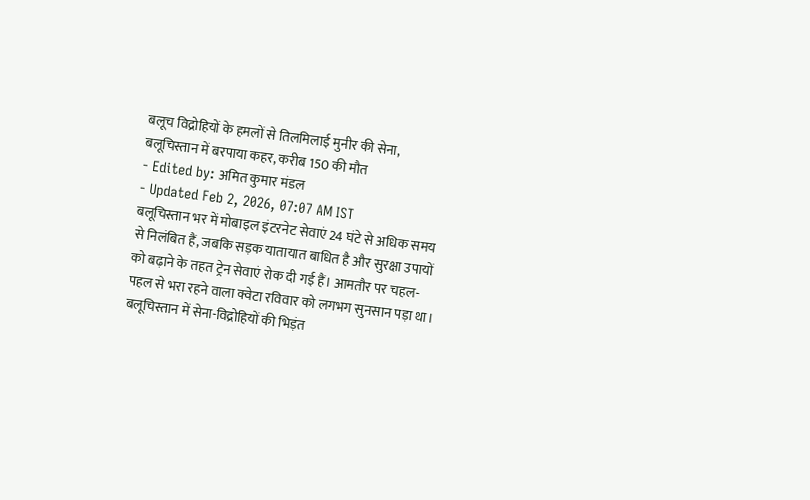बलूच विद्रोहियों के हमलों से तिलमिलाई मुनीर की सेना, बलूचिस्तान में बरपाया कहर, करीब 150 की मौत
- Edited by: अमित कुमार मंडल
- Updated Feb 2, 2026, 07:07 AM IST
बलूचिस्तान भर में मोबाइल इंटरनेट सेवाएं 24 घंटे से अधिक समय से निलंबित हैं, जबकि सड़क यातायात बाधित है और सुरक्षा उपायों को बढ़ाने के तहत ट्रेन सेवाएं रोक दी गई हैं। आमतौर पर चहल-पहल से भरा रहने वाला क्वेटा रविवार को लगभग सुनसान पड़ा था।
बलूचिस्तान में सेना-विद्रोहियों की भिड़ंत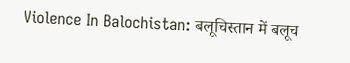Violence In Balochistan: बलूचिस्तान में बलूच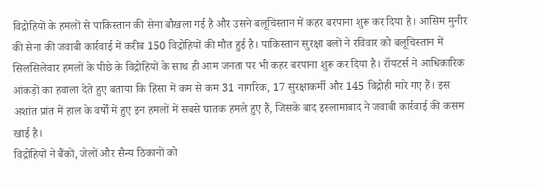विद्रोहियों के हमलों से पाकिस्तान की सेना बौखला गई है और उसने बलूचिस्तान में कहर बरपाना शुरू कर दिया है। आसिम मुनीर की सेना की जवाबी कार्रवाई में करीब 150 विद्रोहियों की मौत हुई है। पाकिस्तान सुरक्षा बलों ने रविवार को बलूचिस्तान में सिलसिलेवार हमलों के पीछे के विद्रोहियों के साथ ही आम जनता पर भी कहर बरपाना शुरू कर दिया है। रॉयटर्स ने आधिकारिक आंकड़ों का हवाला देते हुए बताया कि हिंसा में कम से कम 31 नागरिक, 17 सुरक्षाकर्मी और 145 विद्रोही मारे गए हैं। इस अशांत प्रांत में हाल के वर्षों में हुए इन हमलों में सबसे घातक हमले हुए हैं, जिसके बाद इस्लामाबाद ने जवाबी कार्रवाई की कसम खाई है।
विद्रोहियों ने बैंकों, जेलों और सैन्य ठिकानों को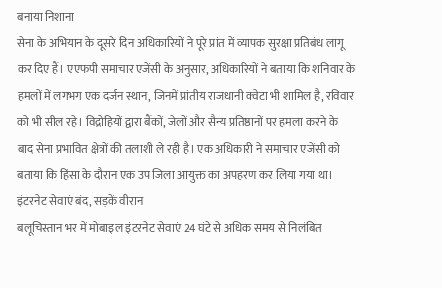बनाया निशाना
सेना के अभियान के दूसरे दिन अधिकारियों ने पूरे प्रांत में व्यापक सुरक्षा प्रतिबंध लागू कर दिए हैं। एएफपी समाचार एजेंसी के अनुसार, अधिकारियों ने बताया कि शनिवार के हमलों में लगभग एक दर्जन स्थान, जिनमें प्रांतीय राजधानी क्वेटा भी शामिल है, रविवार को भी सील रहे। विद्रोहियों द्वारा बैंकों, जेलों और सैन्य प्रतिष्ठानों पर हमला करने के बाद सेना प्रभावित क्षेत्रों की तलाशी ले रही है। एक अधिकारी ने समाचार एजेंसी को बताया कि हिंसा के दौरान एक उप जिला आयुक्त का अपहरण कर लिया गया था।
इंटरनेट सेवाएं बंद, सड़कें वीरान
बलूचिस्तान भर में मोबाइल इंटरनेट सेवाएं 24 घंटे से अधिक समय से निलंबित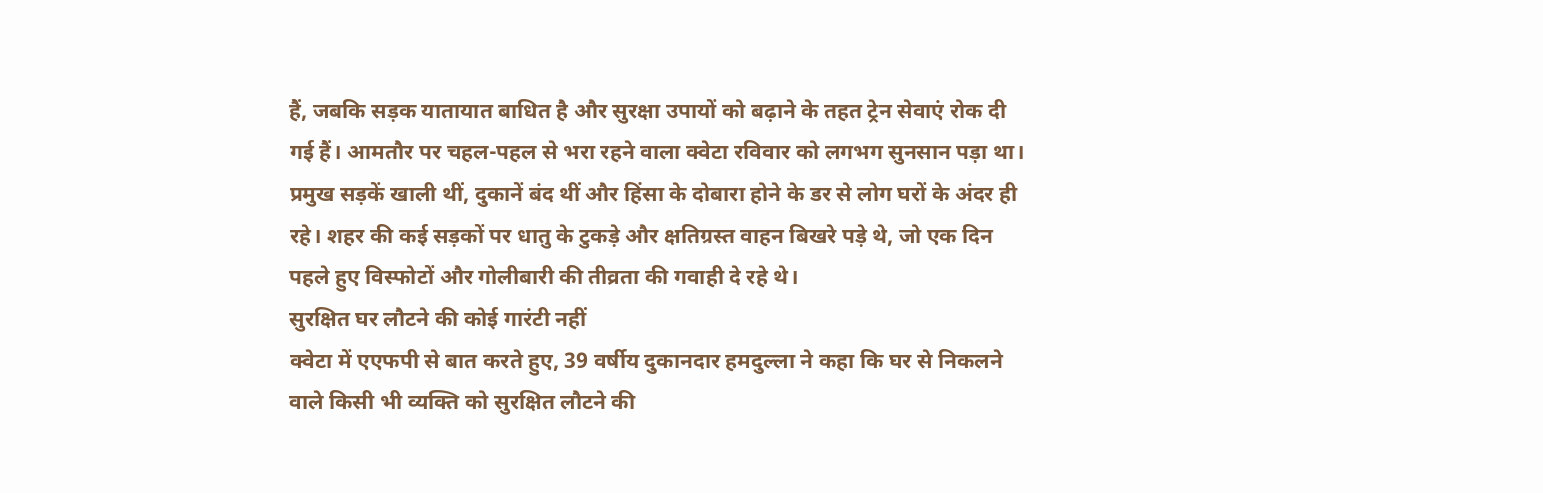हैं, जबकि सड़क यातायात बाधित है और सुरक्षा उपायों को बढ़ाने के तहत ट्रेन सेवाएं रोक दी गई हैं। आमतौर पर चहल-पहल से भरा रहने वाला क्वेटा रविवार को लगभग सुनसान पड़ा था। प्रमुख सड़कें खाली थीं, दुकानें बंद थीं और हिंसा के दोबारा होने के डर से लोग घरों के अंदर ही रहे। शहर की कई सड़कों पर धातु के टुकड़े और क्षतिग्रस्त वाहन बिखरे पड़े थे, जो एक दिन पहले हुए विस्फोटों और गोलीबारी की तीव्रता की गवाही दे रहे थे।
सुरक्षित घर लौटने की कोई गारंटी नहीं
क्वेटा में एएफपी से बात करते हुए, 39 वर्षीय दुकानदार हमदुल्ला ने कहा कि घर से निकलने वाले किसी भी व्यक्ति को सुरक्षित लौटने की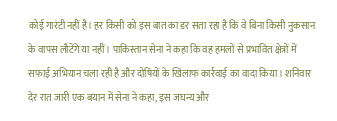कोई गारंटी नहीं है। हर किसी को इस बात का डर सता रहा है कि वे बिना किसी नुकसान के वापस लौटेंगे या नहीं। पाकिस्तान सेना ने कहा कि वह हमलों से प्रभावित क्षेत्रों में सफाई अभियान चला रही है और दोषियों के खिलाफ कार्रवाई का वादा किया। शनिवार देर रात जारी एक बयान में सेना ने कहा, इस जघन्य और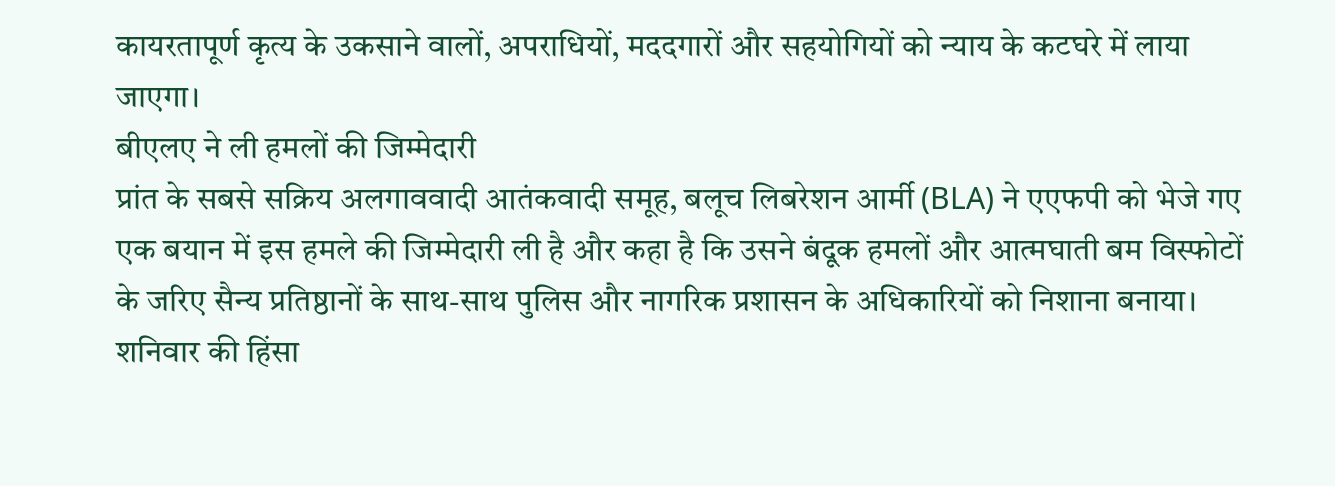कायरतापूर्ण कृत्य के उकसाने वालों, अपराधियों, मददगारों और सहयोगियों को न्याय के कटघरे में लाया जाएगा।
बीएलए ने ली हमलों की जिम्मेदारी
प्रांत के सबसे सक्रिय अलगाववादी आतंकवादी समूह, बलूच लिबरेशन आर्मी (BLA) ने एएफपी को भेजे गए एक बयान में इस हमले की जिम्मेदारी ली है और कहा है कि उसने बंदूक हमलों और आत्मघाती बम विस्फोटों के जरिए सैन्य प्रतिष्ठानों के साथ-साथ पुलिस और नागरिक प्रशासन के अधिकारियों को निशाना बनाया। शनिवार की हिंसा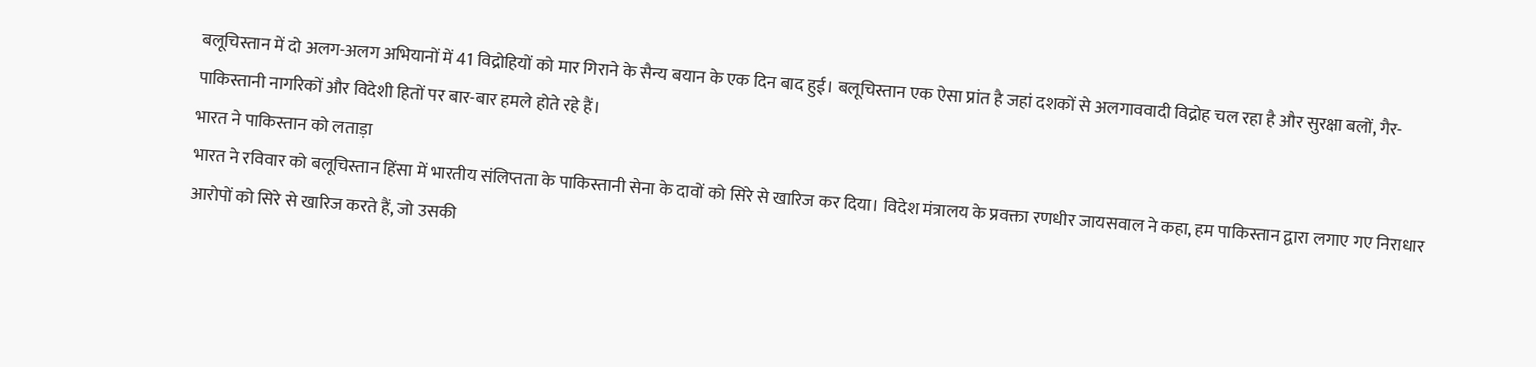बलूचिस्तान में दो अलग-अलग अभियानों में 41 विद्रोहियों को मार गिराने के सैन्य बयान के एक दिन बाद हुई। बलूचिस्तान एक ऐसा प्रांत है जहां दशकों से अलगाववादी विद्रोह चल रहा है और सुरक्षा बलों, गैर-पाकिस्तानी नागरिकों और विदेशी हितों पर बार-बार हमले होते रहे हैं।
भारत ने पाकिस्तान को लताड़ा
भारत ने रविवार को बलूचिस्तान हिंसा में भारतीय संलिप्तता के पाकिस्तानी सेना के दावों को सिरे से खारिज कर दिया। विदेश मंत्रालय के प्रवक्ता रणधीर जायसवाल ने कहा, हम पाकिस्तान द्वारा लगाए गए निराधार आरोपों को सिरे से खारिज करते हैं, जो उसकी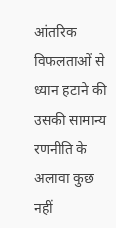आंतरिक विफलताओं से ध्यान हटाने की उसकी सामान्य रणनीति के अलावा कुछ नहीं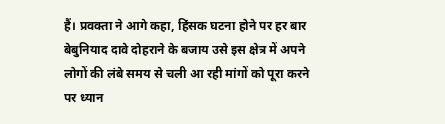हैं। प्रवक्ता ने आगे कहा, हिंसक घटना होने पर हर बार बेबुनियाद दावे दोहराने के बजाय उसे इस क्षेत्र में अपने लोगों की लंबे समय से चली आ रही मांगों को पूरा करने पर ध्यान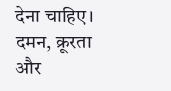देना चाहिए। दमन, क्रूरता और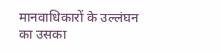मानवाधिकारों के उल्लंघन का उसका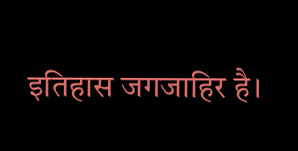इतिहास जगजाहिर है।